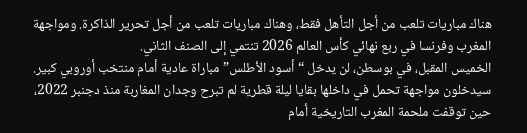هناك مباريات تلعب من أجل التأهل فقط، وهناك مباريات تلعب من أجل تحرير الذاكرة. ومواجهة المغرب وفرنسا في ربع نهائي كأس العالم 2026 تنتمي إلى الصنف الثاني.
الخميس المقبل، في بوسطن، لن يدخل “أسود الأطلس” مباراة عادية أمام منتخب أوروبي كبير. سيدخلون مواجهة تحمل في داخلها بقايا ليلة قطرية لم تبرح وجدان المغاربة منذ دجنبر 2022، حين توقفت ملحمة المغرب التاريخية أمام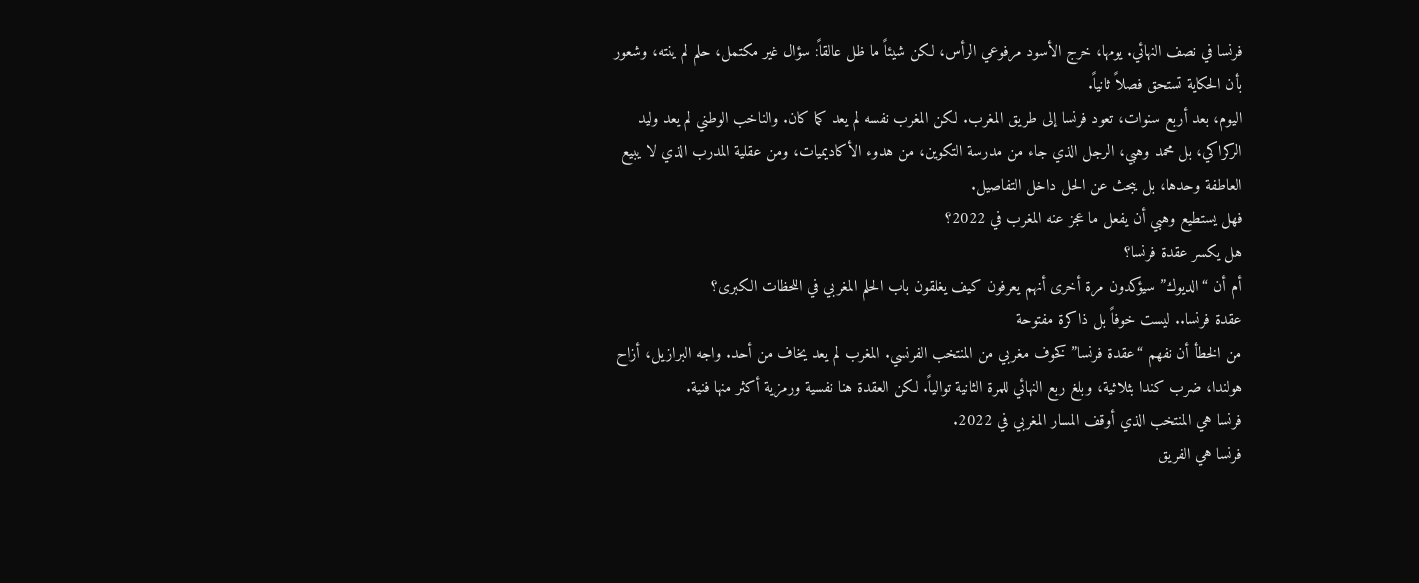فرنسا في نصف النهائي. يومها، خرج الأسود مرفوعي الرأس، لكن شيئاً ما ظل عالقاً: سؤال غير مكتمل، حلم لم ينته، وشعور بأن الحكاية تستحق فصلاً ثانياً.
اليوم، بعد أربع سنوات، تعود فرنسا إلى طريق المغرب. لكن المغرب نفسه لم يعد كما كان. والناخب الوطني لم يعد وليد الركراكي، بل محمد وهبي، الرجل الذي جاء من مدرسة التكوين، من هدوء الأكاديميات، ومن عقلية المدرب الذي لا يبيع العاطفة وحدها، بل يبحث عن الحل داخل التفاصيل.
فهل يستطيع وهبي أن يفعل ما عجز عنه المغرب في 2022؟
هل يكسر عقدة فرنسا؟
أم أن “الديوك” سيؤكدون مرة أخرى أنهم يعرفون كيف يغلقون باب الحلم المغربي في اللحظات الكبرى؟
عقدة فرنسا.. ليست خوفاً بل ذاكرة مفتوحة
من الخطأ أن نفهم “عقدة فرنسا” كخوف مغربي من المنتخب الفرنسي. المغرب لم يعد يخاف من أحد. واجه البرازيل، أزاح هولندا، ضرب كندا بثلاثية، وبلغ ربع النهائي للمرة الثانية توالياً. لكن العقدة هنا نفسية ورمزية أكثر منها فنية.
فرنسا هي المنتخب الذي أوقف المسار المغربي في 2022.
فرنسا هي الفريق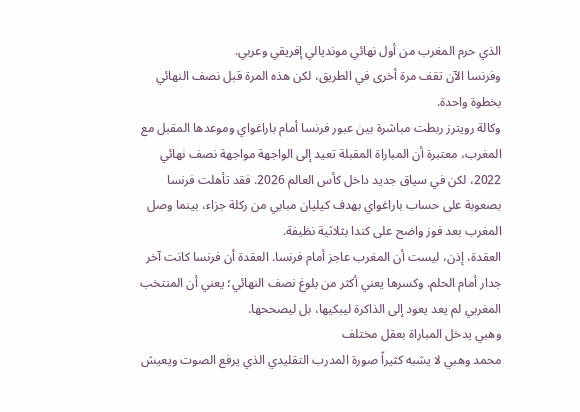الذي حرم المغرب من أول نهائي مونديالي إفريقي وعربي.
وفرنسا الآن تقف مرة أخرى في الطريق، لكن هذه المرة قبل نصف النهائي بخطوة واحدة.
وكالة رويترز ربطت مباشرة بين عبور فرنسا أمام باراغواي وموعدها المقبل مع المغرب، معتبرة أن المباراة المقبلة تعيد إلى الواجهة مواجهة نصف نهائي 2022، لكن في سياق جديد داخل كأس العالم 2026. فقد تأهلت فرنسا بصعوبة على حساب باراغواي بهدف كيليان مبابي من ركلة جزاء، بينما وصل المغرب بعد فوز واضح على كندا بثلاثية نظيفة.
العقدة، إذن، ليست أن المغرب عاجز أمام فرنسا. العقدة أن فرنسا كانت آخر جدار أمام الحلم. وكسرها يعني أكثر من بلوغ نصف النهائي؛ يعني أن المنتخب المغربي لم يعد يعود إلى الذاكرة ليبكيها، بل ليصححها.
وهبي يدخل المباراة بعقل مختلف
محمد وهبي لا يشبه كثيراً صورة المدرب التقليدي الذي يرفع الصوت ويعيش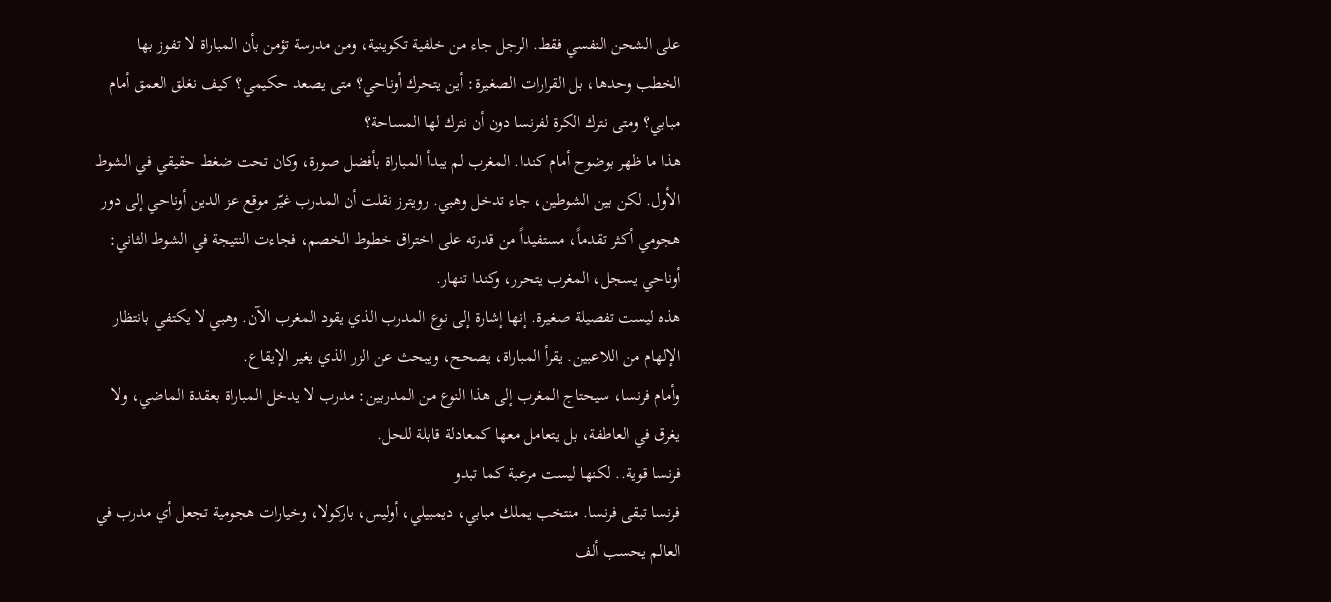على الشحن النفسي فقط. الرجل جاء من خلفية تكوينية، ومن مدرسة تؤمن بأن المباراة لا تفوز بها الخطب وحدها، بل القرارات الصغيرة: أين يتحرك أوناحي؟ متى يصعد حكيمي؟ كيف نغلق العمق أمام مبابي؟ ومتى نترك الكرة لفرنسا دون أن نترك لها المساحة؟
هذا ما ظهر بوضوح أمام كندا. المغرب لم يبدأ المباراة بأفضل صورة، وكان تحت ضغط حقيقي في الشوط الأول. لكن بين الشوطين، جاء تدخل وهبي. رويترز نقلت أن المدرب غيّر موقع عز الدين أوناحي إلى دور هجومي أكثر تقدماً، مستفيداً من قدرته على اختراق خطوط الخصم، فجاءت النتيجة في الشوط الثاني: أوناحي يسجل، المغرب يتحرر، وكندا تنهار.
هذه ليست تفصيلة صغيرة. إنها إشارة إلى نوع المدرب الذي يقود المغرب الآن. وهبي لا يكتفي بانتظار الإلهام من اللاعبين. يقرأ المباراة، يصحح، ويبحث عن الزر الذي يغير الإيقاع.
وأمام فرنسا، سيحتاج المغرب إلى هذا النوع من المدربين: مدرب لا يدخل المباراة بعقدة الماضي، ولا يغرق في العاطفة، بل يتعامل معها كمعادلة قابلة للحل.
فرنسا قوية.. لكنها ليست مرعبة كما تبدو
فرنسا تبقى فرنسا. منتخب يملك مبابي، ديمبيلي، أوليس، باركولا، وخيارات هجومية تجعل أي مدرب في العالم يحسب ألف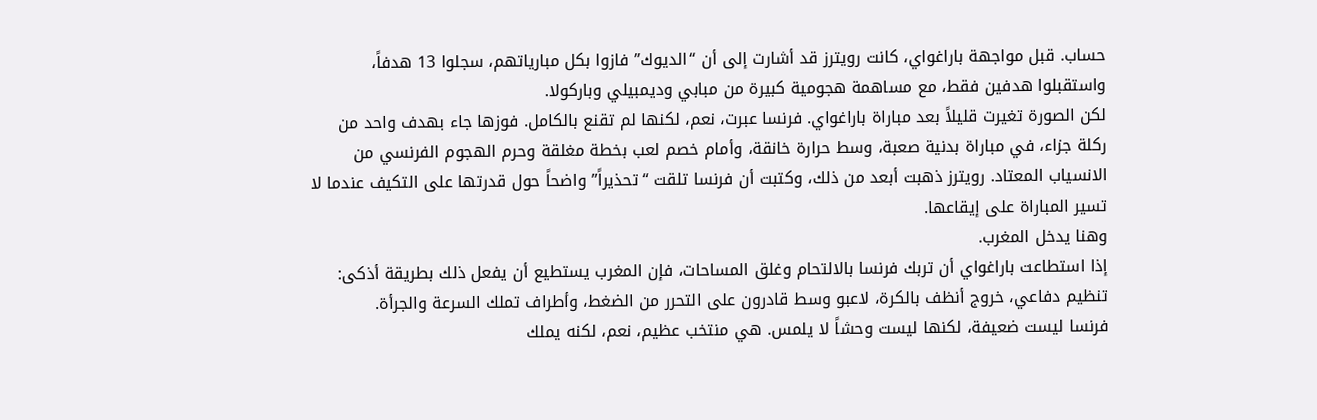حساب. قبل مواجهة باراغواي، كانت رويترز قد أشارت إلى أن “الديوك” فازوا بكل مبارياتهم، سجلوا 13 هدفاً، واستقبلوا هدفين فقط، مع مساهمة هجومية كبيرة من مبابي وديمبيلي وباركولا.
لكن الصورة تغيرت قليلاً بعد مباراة باراغواي. فرنسا عبرت، نعم، لكنها لم تقنع بالكامل. فوزها جاء بهدف واحد من ركلة جزاء، في مباراة بدنية صعبة، وسط حرارة خانقة، وأمام خصم لعب بخطة مغلقة وحرم الهجوم الفرنسي من الانسياب المعتاد. رويترز ذهبت أبعد من ذلك، وكتبت أن فرنسا تلقت “تحذيراً” واضحاً حول قدرتها على التكيف عندما لا تسير المباراة على إيقاعها.
وهنا يدخل المغرب.
إذا استطاعت باراغواي أن تربك فرنسا بالالتحام وغلق المساحات، فإن المغرب يستطيع أن يفعل ذلك بطريقة أذكى: تنظيم دفاعي، خروج أنظف بالكرة، لاعبو وسط قادرون على التحرر من الضغط، وأطراف تملك السرعة والجرأة.
فرنسا ليست ضعيفة، لكنها ليست وحشاً لا يلمس. هي منتخب عظيم، نعم، لكنه يملك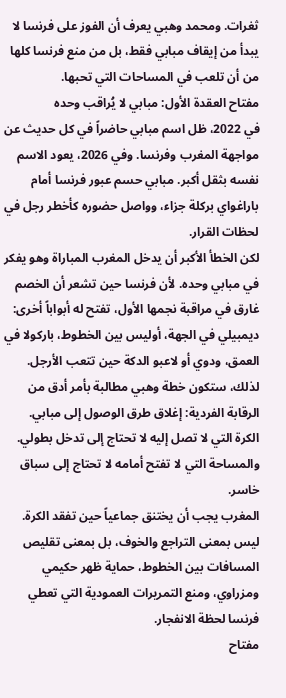ثغرات. ومحمد وهبي يعرف أن الفوز على فرنسا لا يبدأ من إيقاف مبابي فقط، بل من منع فرنسا كلها من أن تلعب في المساحات التي تحبها.
مفتاح العقدة الأول: مبابي لا يُراقب وحده
في 2022، ظل اسم مبابي حاضراً في كل حديث عن مواجهة المغرب وفرنسا. وفي 2026، يعود الاسم نفسه بثقل أكبر. مبابي حسم عبور فرنسا أمام باراغواي بركلة جزاء، وواصل حضوره كأخطر رجل في لحظات القرار.
لكن الخطأ الأكبر أن يدخل المغرب المباراة وهو يفكر في مبابي وحده. لأن فرنسا حين تشعر أن الخصم غارق في مراقبة نجمها الأول، تفتح له أبواباً أخرى: ديمبيلي في الجهة، أوليس بين الخطوط، باركولا في العمق، ودوي أو لاعبو الدكة حين تتعب الأرجل.
لذلك، ستكون خطة وهبي مطالبة بأمر أدق من الرقابة الفردية: إغلاق طرق الوصول إلى مبابي.
الكرة التي لا تصل إليه لا تحتاج إلى تدخل بطولي.
والمساحة التي لا تفتح أمامه لا تحتاج إلى سباق خاسر.
المغرب يجب أن يختنق جماعياً حين تفقد الكرة. ليس بمعنى التراجع والخوف، بل بمعنى تقليص المسافات بين الخطوط، حماية ظهر حكيمي ومزراوي، ومنع التمريرات العمودية التي تعطي فرنسا لحظة الانفجار.
مفتاح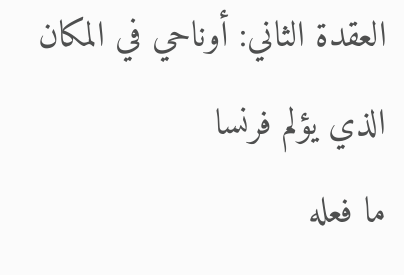العقدة الثاني: أوناحي في المكان الذي يؤلم فرنسا
ما فعله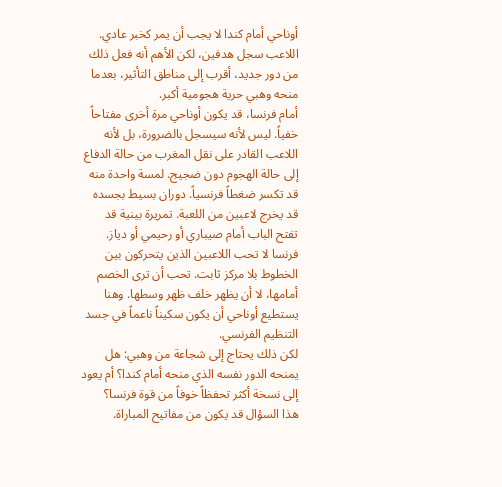أوناحي أمام كندا لا يجب أن يمر كخبر عادي. اللاعب سجل هدفين، لكن الأهم أنه فعل ذلك من دور جديد، أقرب إلى مناطق التأثير، بعدما منحه وهبي حرية هجومية أكبر.
أمام فرنسا، قد يكون أوناحي مرة أخرى مفتاحاً خفياً. ليس لأنه سيسجل بالضرورة، بل لأنه اللاعب القادر على نقل المغرب من حالة الدفاع إلى حالة الهجوم دون ضجيج. لمسة واحدة منه قد تكسر ضغطاً فرنسياً. دوران بسيط بجسده قد يخرج لاعبين من اللعبة. تمريرة بينية قد تفتح الباب أمام صيباري أو رحيمي أو دياز.
فرنسا لا تحب اللاعبين الذين يتحركون بين الخطوط بلا مركز ثابت. تحب أن ترى الخصم أمامها، لا أن يظهر خلف ظهر وسطها. وهنا يستطيع أوناحي أن يكون سكيناً ناعماً في جسد التنظيم الفرنسي.
لكن ذلك يحتاج إلى شجاعة من وهبي: هل يمنحه الدور نفسه الذي منحه أمام كندا؟ أم يعود إلى نسخة أكثر تحفظاً خوفاً من قوة فرنسا؟
هذا السؤال قد يكون من مفاتيح المباراة.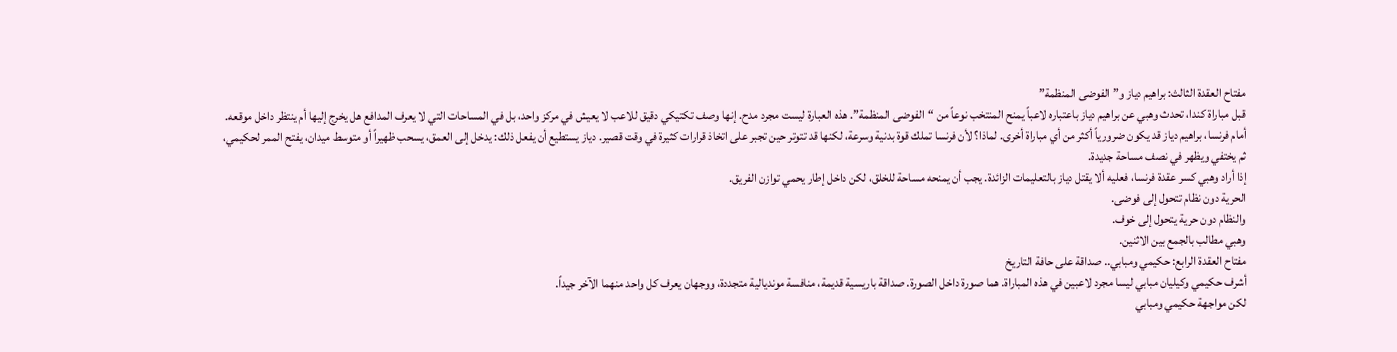مفتاح العقدة الثالث: براهيم دياز و”الفوضى المنظمة”
قبل مباراة كندا، تحدث وهبي عن براهيم دياز باعتباره لاعباً يمنح المنتخب نوعاً من “الفوضى المنظمة”. هذه العبارة ليست مجرد مدح. إنها وصف تكتيكي دقيق للاعب لا يعيش في مركز واحد، بل في المساحات التي لا يعرف المدافع هل يخرج إليها أم ينتظر داخل موقعه.
أمام فرنسا، براهيم دياز قد يكون ضرورياً أكثر من أي مباراة أخرى. لماذا؟ لأن فرنسا تملك قوة بدنية وسرعة، لكنها قد تتوتر حين تجبر على اتخاذ قرارات كثيرة في وقت قصير. دياز يستطيع أن يفعل ذلك: يدخل إلى العمق، يسحب ظهيراً أو متوسط ميدان، يفتح الممر لحكيمي، ثم يختفي ويظهر في نصف مساحة جديدة.
إذا أراد وهبي كسر عقدة فرنسا، فعليه ألا يقتل دياز بالتعليمات الزائدة. يجب أن يمنحه مساحة للخلق، لكن داخل إطار يحمي توازن الفريق.
الحرية دون نظام تتحول إلى فوضى.
والنظام دون حرية يتحول إلى خوف.
وهبي مطالب بالجمع بين الاثنين.
مفتاح العقدة الرابع: حكيمي ومبابي.. صداقة على حافة التاريخ
أشرف حكيمي وكيليان مبابي ليسا مجرد لاعبين في هذه المباراة. هما صورة داخل الصورة. صداقة باريسية قديمة، منافسة مونديالية متجددة، ووجهان يعرف كل واحد منهما الآخر جيداً.
لكن مواجهة حكيمي ومبابي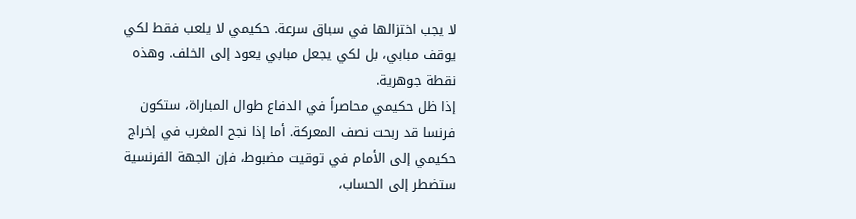لا يجب اختزالها في سباق سرعة. حكيمي لا يلعب فقط لكي يوقف مبابي، بل لكي يجعل مبابي يعود إلى الخلف. وهذه نقطة جوهرية.
إذا ظل حكيمي محاصراً في الدفاع طوال المباراة، ستكون فرنسا قد ربحت نصف المعركة. أما إذا نجح المغرب في إخراج حكيمي إلى الأمام في توقيت مضبوط، فإن الجهة الفرنسية ستضطر إلى الحساب،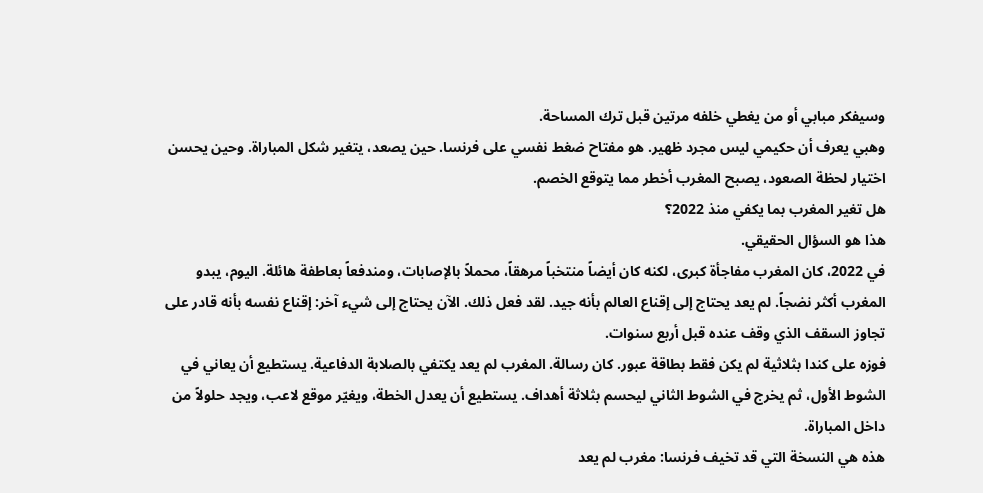وسيفكر مبابي أو من يغطي خلفه مرتين قبل ترك المساحة.
وهبي يعرف أن حكيمي ليس مجرد ظهير. هو مفتاح ضغط نفسي على فرنسا. حين يصعد، يتغير شكل المباراة. وحين يحسن اختيار لحظة الصعود، يصبح المغرب أخطر مما يتوقع الخصم.
هل تغير المغرب بما يكفي منذ 2022؟
هذا هو السؤال الحقيقي.
في 2022، كان المغرب مفاجأة كبرى، لكنه كان أيضاً منتخباً مرهقاً، محملاً بالإصابات، ومندفعاً بعاطفة هائلة. اليوم، يبدو المغرب أكثر نضجاً. لم يعد يحتاج إلى إقناع العالم بأنه جيد. لقد فعل ذلك. الآن يحتاج إلى شيء آخر: إقناع نفسه بأنه قادر على تجاوز السقف الذي وقف عنده قبل أربع سنوات.
فوزه على كندا بثلاثية لم يكن فقط بطاقة عبور. كان رسالة. المغرب لم يعد يكتفي بالصلابة الدفاعية. يستطيع أن يعاني في الشوط الأول، ثم يخرج في الشوط الثاني ليحسم بثلاثة أهداف. يستطيع أن يعدل الخطة، ويغيّر موقع لاعب، ويجد حلولاً من داخل المباراة.
هذه هي النسخة التي قد تخيف فرنسا: مغرب لم يعد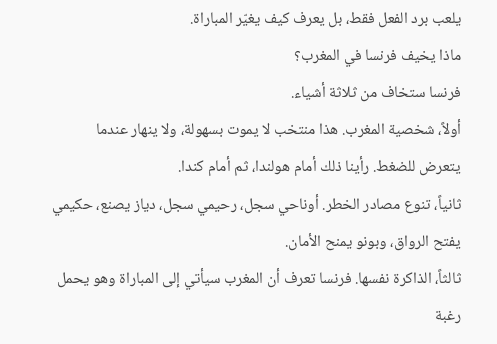يلعب برد الفعل فقط، بل يعرف كيف يغيّر المباراة.
ماذا يخيف فرنسا في المغرب؟
فرنسا ستخاف من ثلاثة أشياء.
أولاً، شخصية المغرب. هذا منتخب لا يموت بسهولة، ولا ينهار عندما يتعرض للضغط. رأينا ذلك أمام هولندا، ثم أمام كندا.
ثانياً، تنوع مصادر الخطر. أوناحي سجل، رحيمي سجل، دياز يصنع، حكيمي يفتح الرواق، وبونو يمنح الأمان.
ثالثاً، الذاكرة نفسها. فرنسا تعرف أن المغرب سيأتي إلى المباراة وهو يحمل رغبة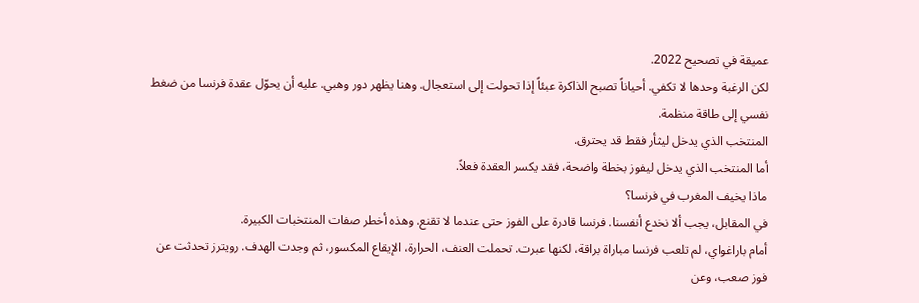عميقة في تصحيح 2022.
لكن الرغبة وحدها لا تكفي. أحياناً تصبح الذاكرة عبئاً إذا تحولت إلى استعجال. وهنا يظهر دور وهبي. عليه أن يحوّل عقدة فرنسا من ضغط نفسي إلى طاقة منظمة.
المنتخب الذي يدخل ليثأر فقط قد يحترق.
أما المنتخب الذي يدخل ليفوز بخطة واضحة، فقد يكسر العقدة فعلاً.
ماذا يخيف المغرب في فرنسا؟
في المقابل، يجب ألا نخدع أنفسنا. فرنسا قادرة على الفوز حتى عندما لا تقنع. وهذه أخطر صفات المنتخبات الكبيرة.
أمام باراغواي، لم تلعب فرنسا مباراة براقة، لكنها عبرت. تحملت العنف، الحرارة، الإيقاع المكسور، ثم وجدت الهدف. رويترز تحدثت عن فوز صعب، وعن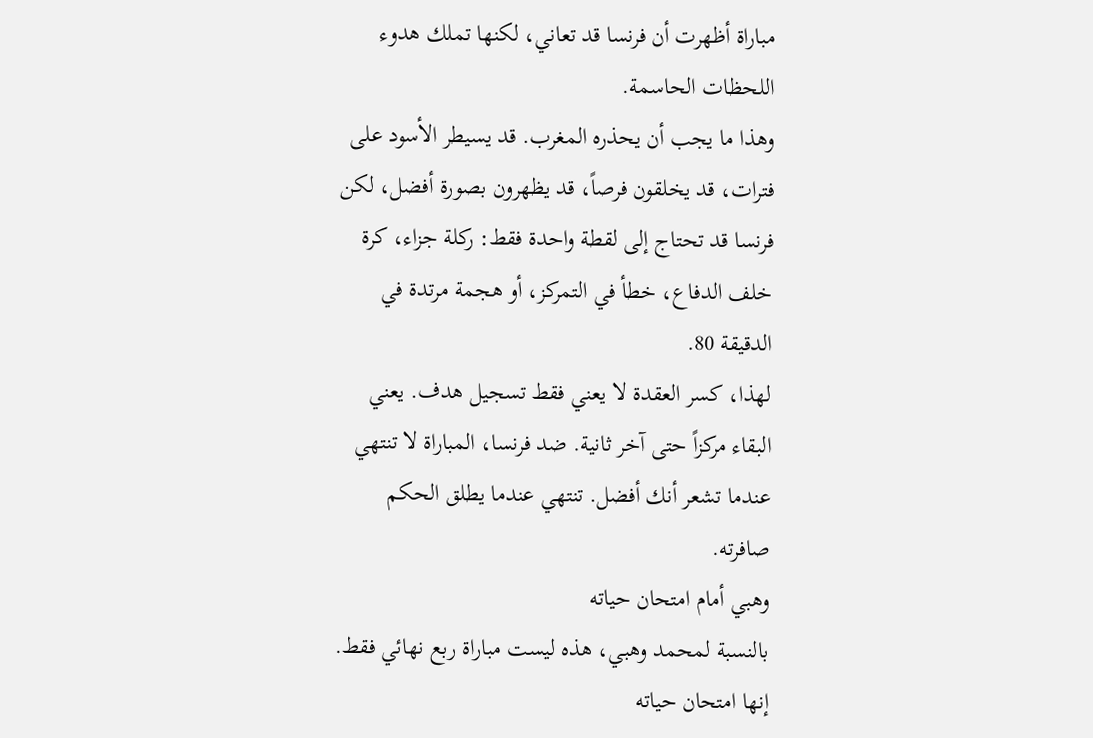مباراة أظهرت أن فرنسا قد تعاني، لكنها تملك هدوء اللحظات الحاسمة.
وهذا ما يجب أن يحذره المغرب. قد يسيطر الأسود على فترات، قد يخلقون فرصاً، قد يظهرون بصورة أفضل، لكن فرنسا قد تحتاج إلى لقطة واحدة فقط: ركلة جزاء، كرة خلف الدفاع، خطأ في التمركز، أو هجمة مرتدة في الدقيقة 80.
لهذا، كسر العقدة لا يعني فقط تسجيل هدف. يعني البقاء مركزاً حتى آخر ثانية. ضد فرنسا، المباراة لا تنتهي عندما تشعر أنك أفضل. تنتهي عندما يطلق الحكم صافرته.
وهبي أمام امتحان حياته
بالنسبة لمحمد وهبي، هذه ليست مباراة ربع نهائي فقط. إنها امتحان حياته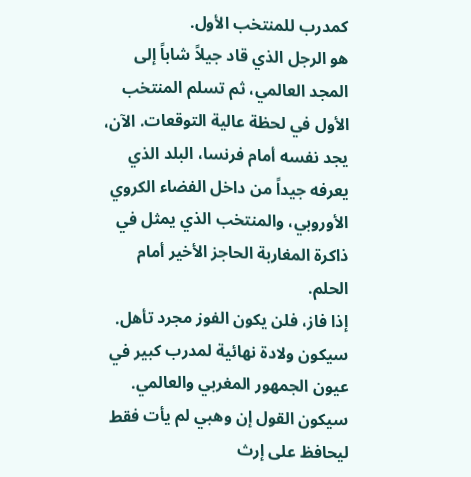كمدرب للمنتخب الأول.
هو الرجل الذي قاد جيلاً شاباً إلى المجد العالمي، ثم تسلم المنتخب الأول في لحظة عالية التوقعات. الآن، يجد نفسه أمام فرنسا، البلد الذي يعرفه جيداً من داخل الفضاء الكروي الأوروبي، والمنتخب الذي يمثل في ذاكرة المغاربة الحاجز الأخير أمام الحلم.
إذا فاز، فلن يكون الفوز مجرد تأهل. سيكون ولادة نهائية لمدرب كبير في عيون الجمهور المغربي والعالمي. سيكون القول إن وهبي لم يأت فقط ليحافظ على إرث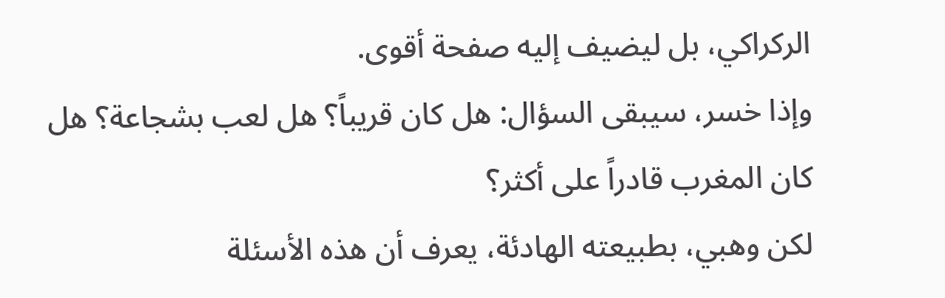الركراكي، بل ليضيف إليه صفحة أقوى.
وإذا خسر، سيبقى السؤال: هل كان قريباً؟ هل لعب بشجاعة؟ هل كان المغرب قادراً على أكثر؟
لكن وهبي، بطبيعته الهادئة، يعرف أن هذه الأسئلة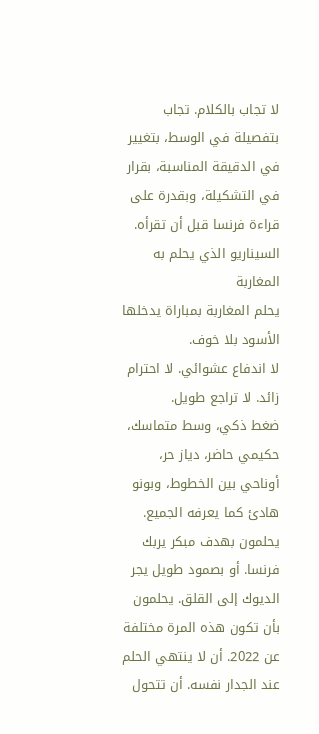لا تجاب بالكلام. تجاب بتفصيلة في الوسط، بتغيير في الدقيقة المناسبة، بقرار في التشكيلة، وبقدرة على قراءة فرنسا قبل أن تقرأه.
السيناريو الذي يحلم به المغاربة
يحلم المغاربة بمباراة يدخلها الأسود بلا خوف.
لا اندفاع عشوائي. لا احترام زائد. لا تراجع طويل.
ضغط ذكي، وسط متماسك، حكيمي حاضر، دياز حر، أوناحي بين الخطوط، وبونو هادئ كما يعرفه الجميع.
يحلمون بهدف مبكر يربك فرنسا. أو بصمود طويل يجر الديوك إلى القلق. يحلمون بأن تكون هذه المرة مختلفة عن 2022. أن لا ينتهي الحلم عند الجدار نفسه. أن تتحول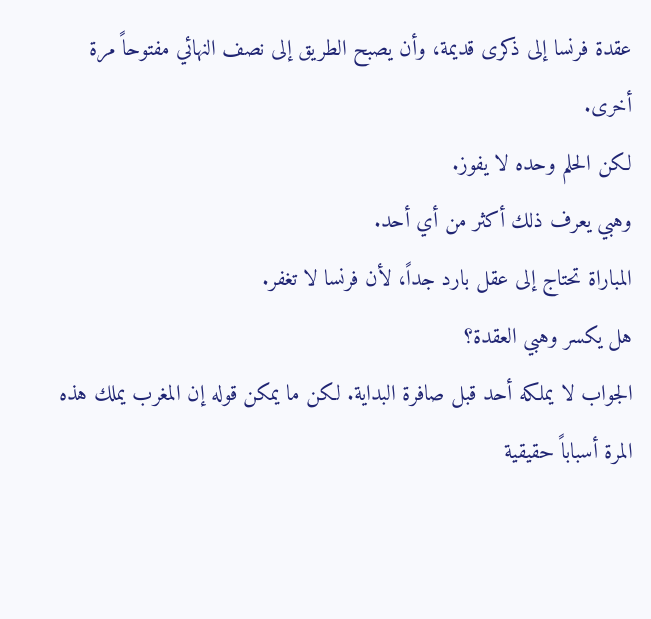عقدة فرنسا إلى ذكرى قديمة، وأن يصبح الطريق إلى نصف النهائي مفتوحاً مرة أخرى.
لكن الحلم وحده لا يفوز.
وهبي يعرف ذلك أكثر من أي أحد.
المباراة تحتاج إلى عقل بارد جداً، لأن فرنسا لا تغفر.
هل يكسر وهبي العقدة؟
الجواب لا يملكه أحد قبل صافرة البداية. لكن ما يمكن قوله إن المغرب يملك هذه المرة أسباباً حقيقية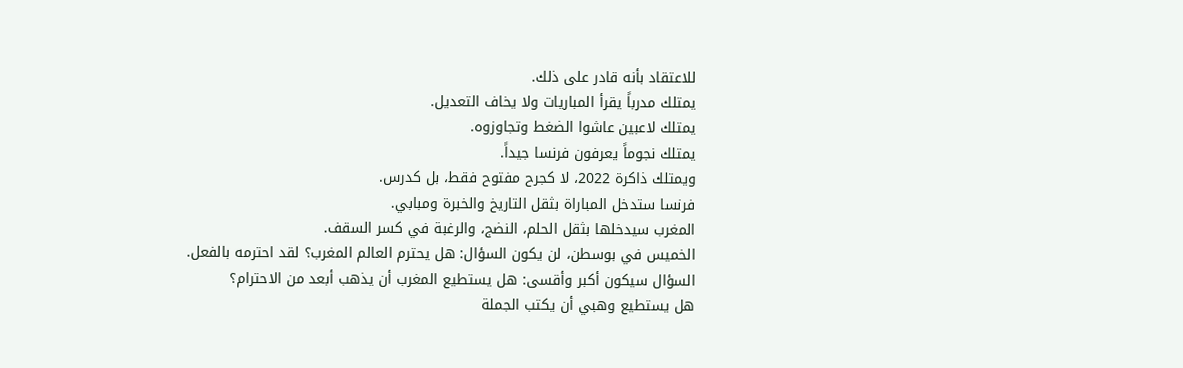للاعتقاد بأنه قادر على ذلك.
يمتلك مدرباً يقرأ المباريات ولا يخاف التعديل.
يمتلك لاعبين عاشوا الضغط وتجاوزوه.
يمتلك نجوماً يعرفون فرنسا جيداً.
ويمتلك ذاكرة 2022، لا كجرح مفتوح فقط، بل كدرس.
فرنسا ستدخل المباراة بثقل التاريخ والخبرة ومبابي.
المغرب سيدخلها بثقل الحلم، النضج، والرغبة في كسر السقف.
الخميس في بوسطن، لن يكون السؤال: هل يحترم العالم المغرب؟ لقد احترمه بالفعل.
السؤال سيكون أكبر وأقسى: هل يستطيع المغرب أن يذهب أبعد من الاحترام؟
هل يستطيع وهبي أن يكتب الجملة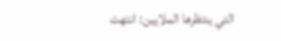التي ينتظرها الملايين: انتهت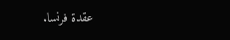عقدة فرنسا.